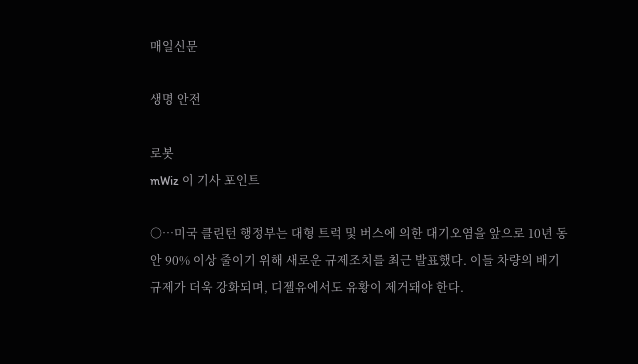매일신문

생명 안전

로봇
mWiz 이 기사 포인트

○…미국 클린턴 행정부는 대형 트럭 및 버스에 의한 대기오염을 앞으로 10년 동안 90% 이상 줄이기 위해 새로운 규제조치를 최근 발표했다. 이들 차량의 배기 규제가 더욱 강화되며, 디젤유에서도 유황이 제거돼야 한다.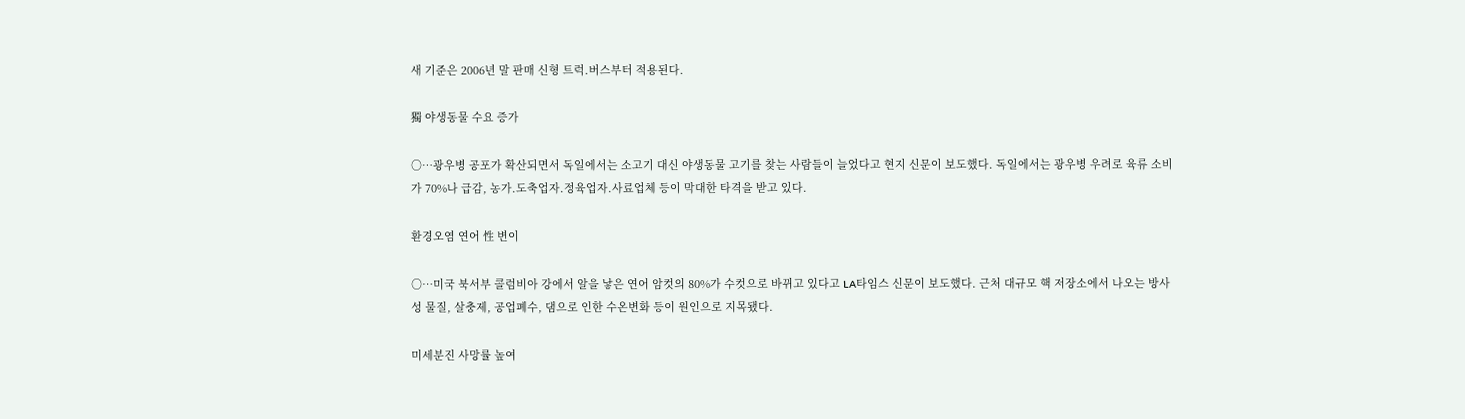새 기준은 2006년 말 판매 신형 트럭.버스부터 적용된다.

獨 야생동물 수요 증가

○…광우병 공포가 확산되면서 독일에서는 소고기 대신 야생동물 고기를 찾는 사람들이 늘었다고 현지 신문이 보도했다. 독일에서는 광우병 우려로 육류 소비가 70%나 급감, 농가.도축업자.정육업자.사료업체 등이 막대한 타격을 받고 있다.

환경오염 연어 性 변이

○…미국 북서부 콜럼비아 강에서 알을 낳은 연어 암컷의 80%가 수컷으로 바뀌고 있다고 LA타임스 신문이 보도했다. 근처 대규모 핵 저장소에서 나오는 방사성 물질, 살충제, 공업폐수, 댐으로 인한 수온변화 등이 원인으로 지목됐다.

미세분진 사망률 높여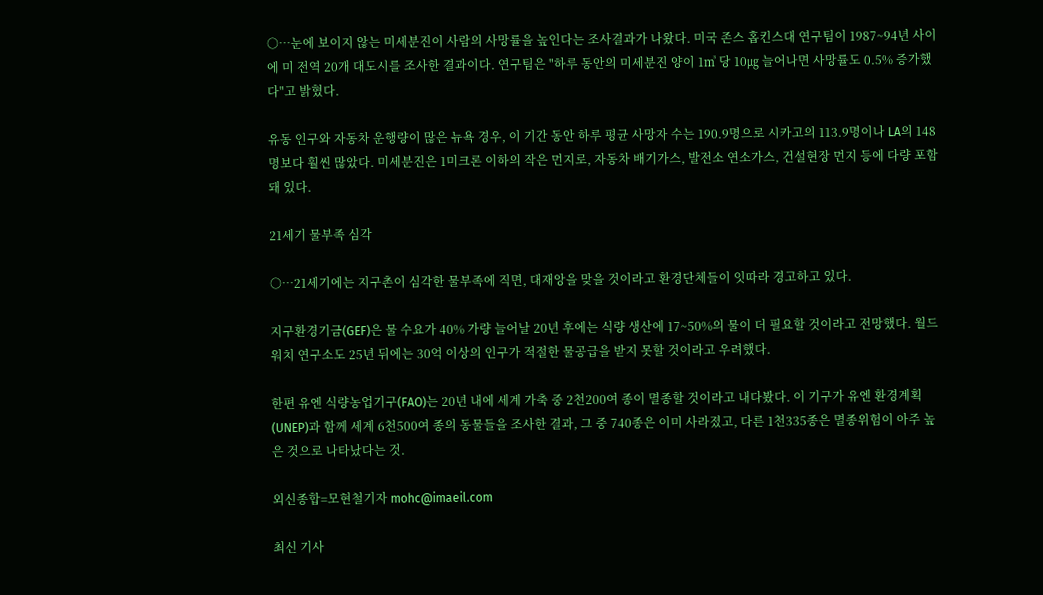○…눈에 보이지 않는 미세분진이 사람의 사망률을 높인다는 조사결과가 나왔다. 미국 존스 홉킨스대 연구팀이 1987~94년 사이에 미 전역 20개 대도시를 조사한 결과이다. 연구팀은 "하루 동안의 미세분진 양이 1㎥ 당 10㎍ 늘어나면 사망률도 0.5% 증가했다"고 밝혔다.

유동 인구와 자동차 운행량이 많은 뉴욕 경우, 이 기간 동안 하루 평균 사망자 수는 190.9명으로 시카고의 113.9명이나 LA의 148명보다 훨씬 많았다. 미세분진은 1미크론 이하의 작은 먼지로, 자동차 배기가스, 발전소 연소가스, 건설현장 먼지 등에 다량 포함돼 있다.

21세기 물부족 심각

○…21세기에는 지구촌이 심각한 물부족에 직면, 대재앙을 맞을 것이라고 환경단체들이 잇따라 경고하고 있다.

지구환경기금(GEF)은 물 수요가 40% 가량 늘어날 20년 후에는 식량 생산에 17~50%의 물이 더 필요할 것이라고 전망했다. 월드워치 연구소도 25년 뒤에는 30억 이상의 인구가 적절한 물공급을 받지 못할 것이라고 우려했다.

한편 유엔 식량농업기구(FAO)는 20년 내에 세계 가축 중 2천200여 종이 멸종할 것이라고 내다봤다. 이 기구가 유엔 환경계획(UNEP)과 함께 세계 6천500여 종의 동물들을 조사한 결과, 그 중 740종은 이미 사라졌고, 다른 1천335종은 멸종위험이 아주 높은 것으로 나타났다는 것.

외신종합=모현철기자 mohc@imaeil.com

최신 기사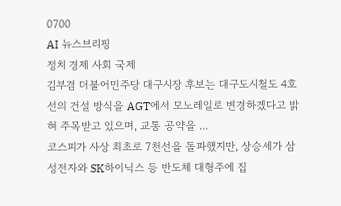0700
AI 뉴스브리핑
정치 경제 사회 국제
김부겸 더불어민주당 대구시장 후보는 대구도시철도 4호선의 건설 방식을 AGT에서 모노레일로 변경하겠다고 밝혀 주목받고 있으며, 교통 공약을 ...
코스피가 사상 최초로 7천선을 돌파했지만, 상승세가 삼성전자와 SK하이닉스 등 반도체 대형주에 집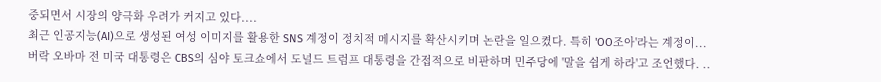중되면서 시장의 양극화 우려가 커지고 있다....
최근 인공지능(AI)으로 생성된 여성 이미지를 활용한 SNS 계정이 정치적 메시지를 확산시키며 논란을 일으켰다. 특히 'OO조아'라는 계정이...
버락 오바마 전 미국 대통령은 CBS의 심야 토크쇼에서 도널드 트럼프 대통령을 간접적으로 비판하며 민주당에 '말을 쉽게 하라'고 조언했다. ..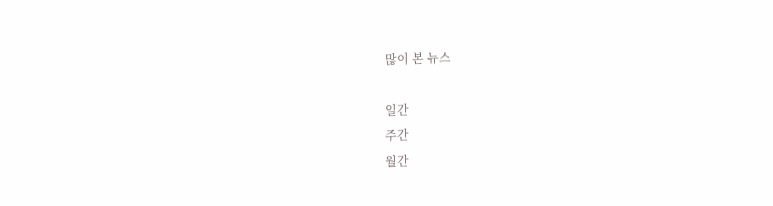많이 본 뉴스

일간
주간
월간